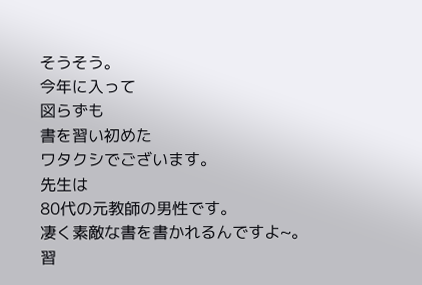そうそう。
今年に入って
図らずも
書を習い初めた
ワタクシでございます。
先生は
80代の元教師の男性です。
凄く素敵な書を書かれるんですよ~。
習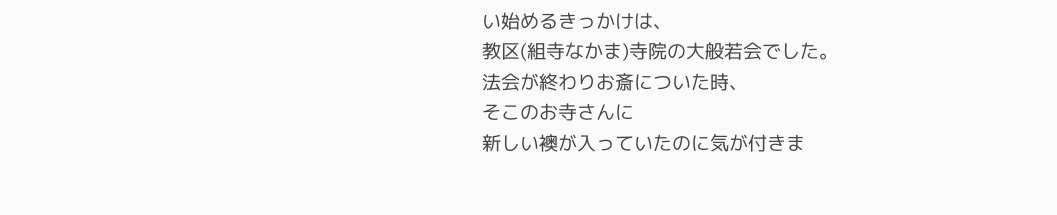い始めるきっかけは、
教区(組寺なかま)寺院の大般若会でした。
法会が終わりお斎についた時、
そこのお寺さんに
新しい襖が入っていたのに気が付きま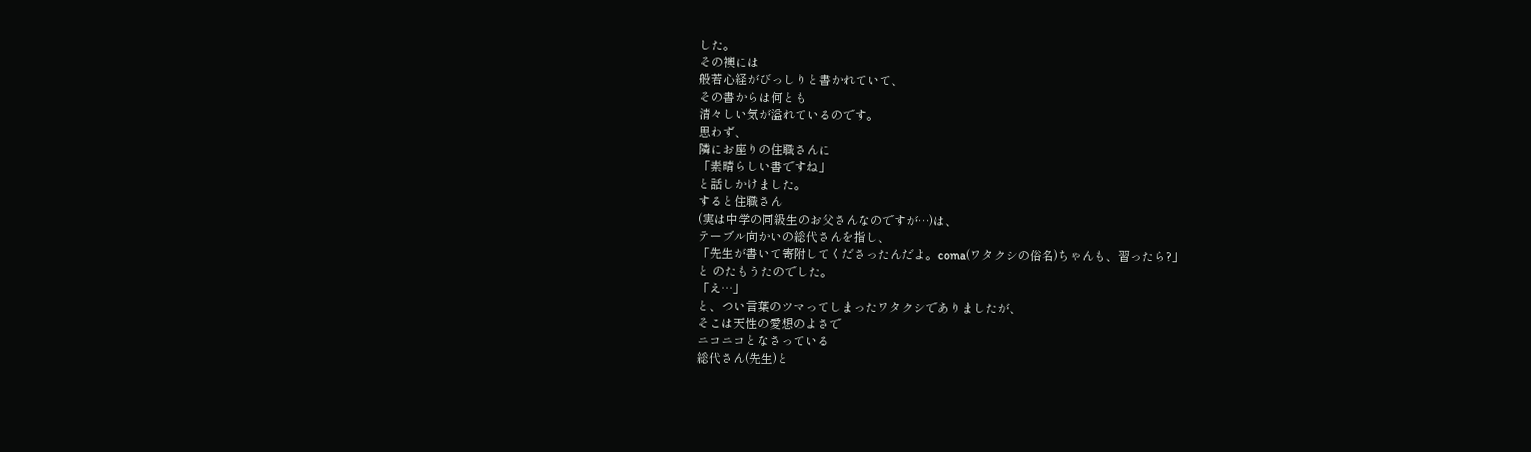した。
その襖には
般若心経がびっしりと書かれていて、
その書からは何とも
清々しい気が溢れているのです。
思わず、
隣にお座りの住職さんに
「素晴らしい書ですね」
と話しかけました。
すると住職さん
(実は中学の同級生のお父さんなのですが…)は、
テーブル向かいの総代さんを指し、
「先生が書いて寄附してくださったんだよ。coma(ワタクシの俗名)ちゃんも、習ったら?」
と のたもうたのでした。
「え…」
と、つい言葉のツマってしまったワタクシでありましたが、
そこは天性の愛想のよさで
ニコニコとなさっている
総代さん(先生)と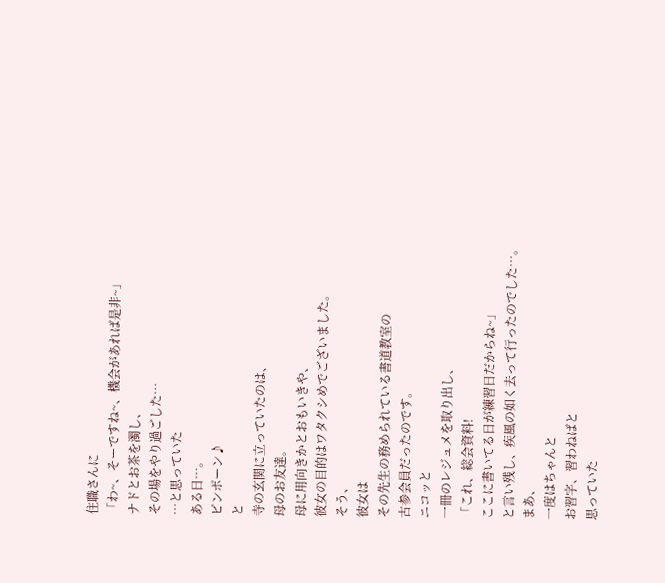住職さんに
「わ~、そーですね~、機会があれば是非~」
ナドとお茶を濁し、
その場をやり過ごした…
…と思っていた
ある日…。
ピンポーン♪
と
寺の玄関に立っていたのは、
母のお友達。
母に用向きかとおもいきや、
彼女の目的はワタクシめでございました。
そう、
彼女は
その先生の務められている書道教室の
古参会員だったのです。
ニコッと
一冊のレジュメを取り出し、
「これ、総会資料!
ここに書いてる日が練習日だからね~」
と言い残し、疾風の如く去って行ったのでした…。
まあ、
一度はちゃんと
お習字、習わねばと
思っていた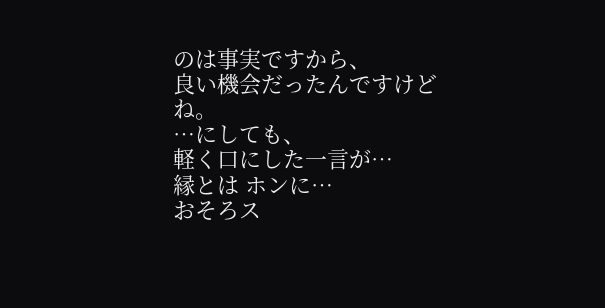のは事実ですから、
良い機会だったんですけどね。
…にしても、
軽く口にした一言が…
縁とは ホンに…
おそろス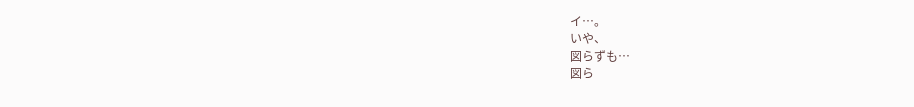イ…。
いや、
図らずも…
図ら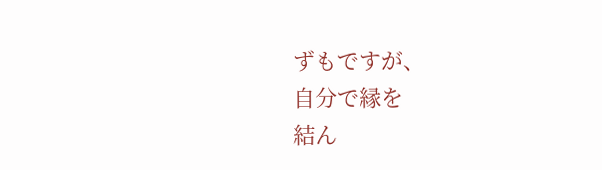ずもですが、
自分で縁を
結ん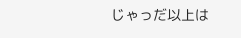じゃっだ以上は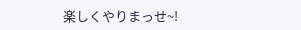楽しくやりまっせ~!